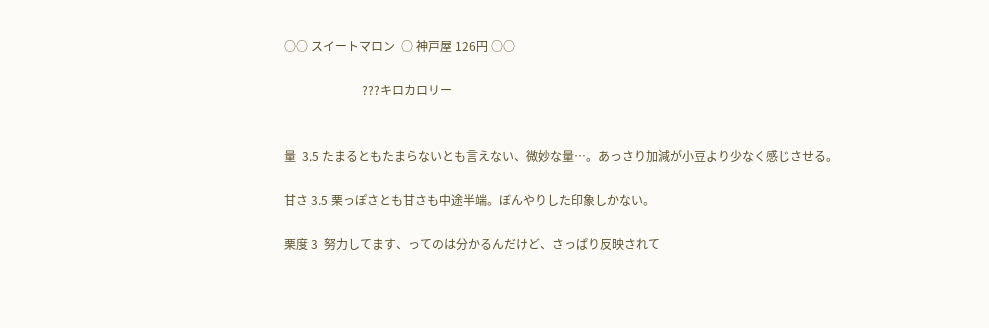○○ スイートマロン  ○ 神戸屋 126円 ○○

                          ???キロカロリー


量  3.5 たまるともたまらないとも言えない、微妙な量…。あっさり加減が小豆より少なく感じさせる。

甘さ 3.5 栗っぽさとも甘さも中途半端。ぼんやりした印象しかない。

栗度 3  努力してます、ってのは分かるんだけど、さっぱり反映されて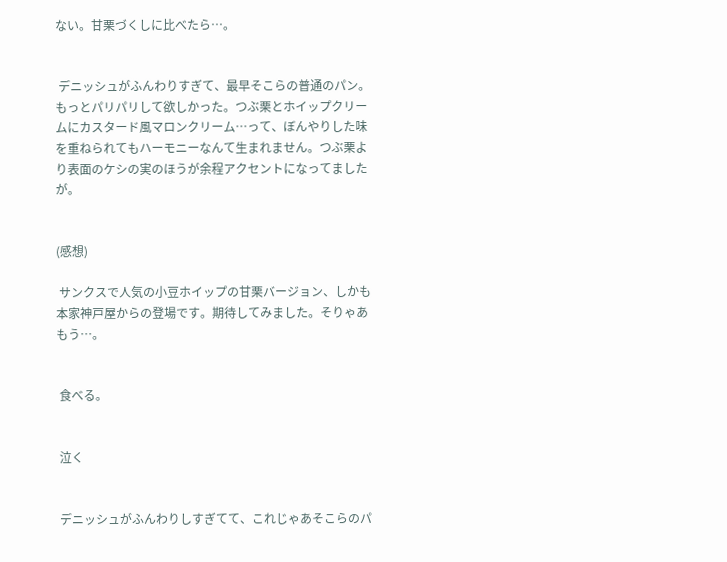ない。甘栗づくしに比べたら…。


 デニッシュがふんわりすぎて、最早そこらの普通のパン。もっとパリパリして欲しかった。つぶ栗とホイップクリームにカスタード風マロンクリーム…って、ぼんやりした味を重ねられてもハーモニーなんて生まれません。つぶ栗より表面のケシの実のほうが余程アクセントになってましたが。


(感想)

 サンクスで人気の小豆ホイップの甘栗バージョン、しかも本家神戸屋からの登場です。期待してみました。そりゃあもう…。


 食べる。


 泣く


 デニッシュがふんわりしすぎてて、これじゃあそこらのパ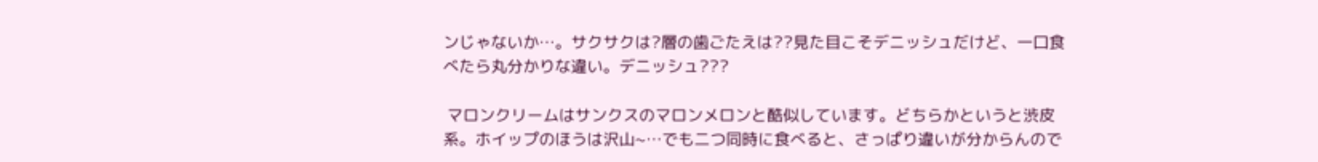ンじゃないか…。サクサクは?層の歯ごたえは??見た目こそデニッシュだけど、一口食べたら丸分かりな違い。デニッシュ???

 マロンクリームはサンクスのマロンメロンと酷似しています。どちらかというと渋皮系。ホイップのほうは沢山~…でも二つ同時に食べると、さっぱり違いが分からんので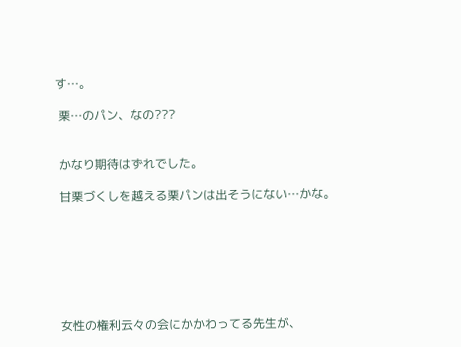す…。

 栗…のパン、なの???


 かなり期待はずれでした。

 甘栗づくしを越える栗パンは出そうにない…かな。







 女性の権利云々の会にかかわってる先生が、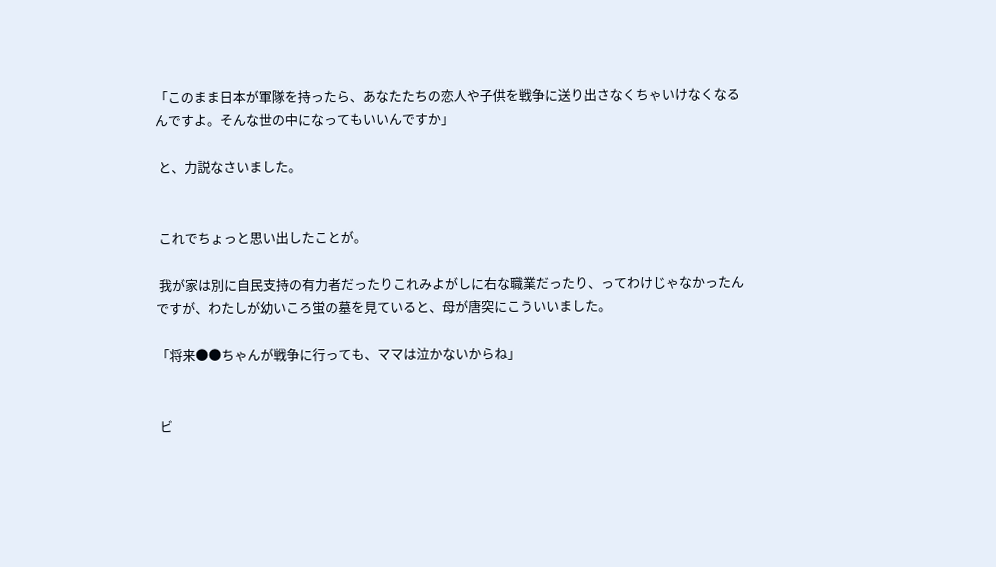「このまま日本が軍隊を持ったら、あなたたちの恋人や子供を戦争に送り出さなくちゃいけなくなるんですよ。そんな世の中になってもいいんですか」

 と、力説なさいました。


 これでちょっと思い出したことが。

 我が家は別に自民支持の有力者だったりこれみよがしに右な職業だったり、ってわけじゃなかったんですが、わたしが幼いころ蛍の墓を見ていると、母が唐突にこういいました。

「将来●●ちゃんが戦争に行っても、ママは泣かないからね」


 ビ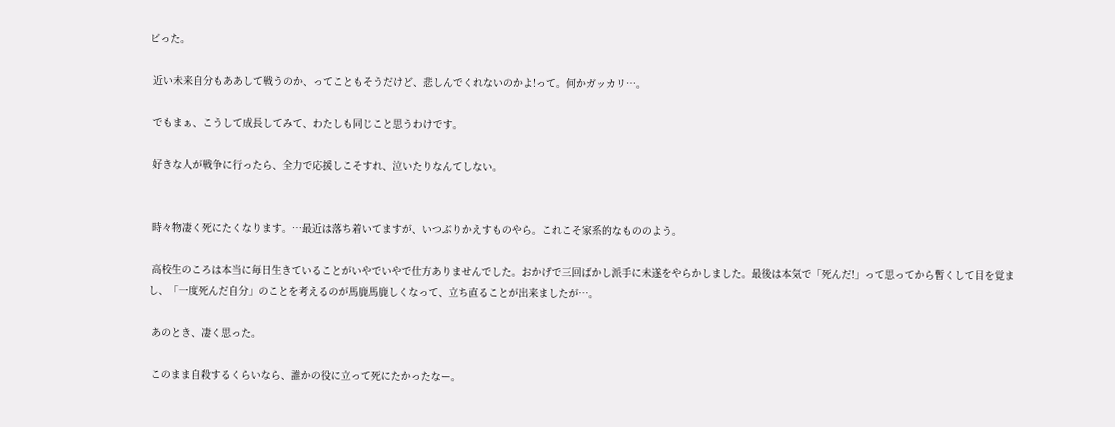ビった。

 近い未来自分もああして戦うのか、ってこともそうだけど、悲しんでくれないのかよ!って。何かガッカリ…。

 でもまぁ、こうして成長してみて、わたしも同じこと思うわけです。

 好きな人が戦争に行ったら、全力で応援しこそすれ、泣いたりなんてしない。


 時々物凄く死にたくなります。…最近は落ち着いてますが、いつぶりかえすものやら。これこそ家系的なもののよう。

 高校生のころは本当に毎日生きていることがいやでいやで仕方ありませんでした。おかげで三回ばかし派手に未遂をやらかしました。最後は本気で「死んだ!」って思ってから暫くして目を覚まし、「一度死んだ自分」のことを考えるのが馬鹿馬鹿しくなって、立ち直ることが出来ましたが…。

 あのとき、凄く思った。

 このまま自殺するくらいなら、誰かの役に立って死にたかったなー。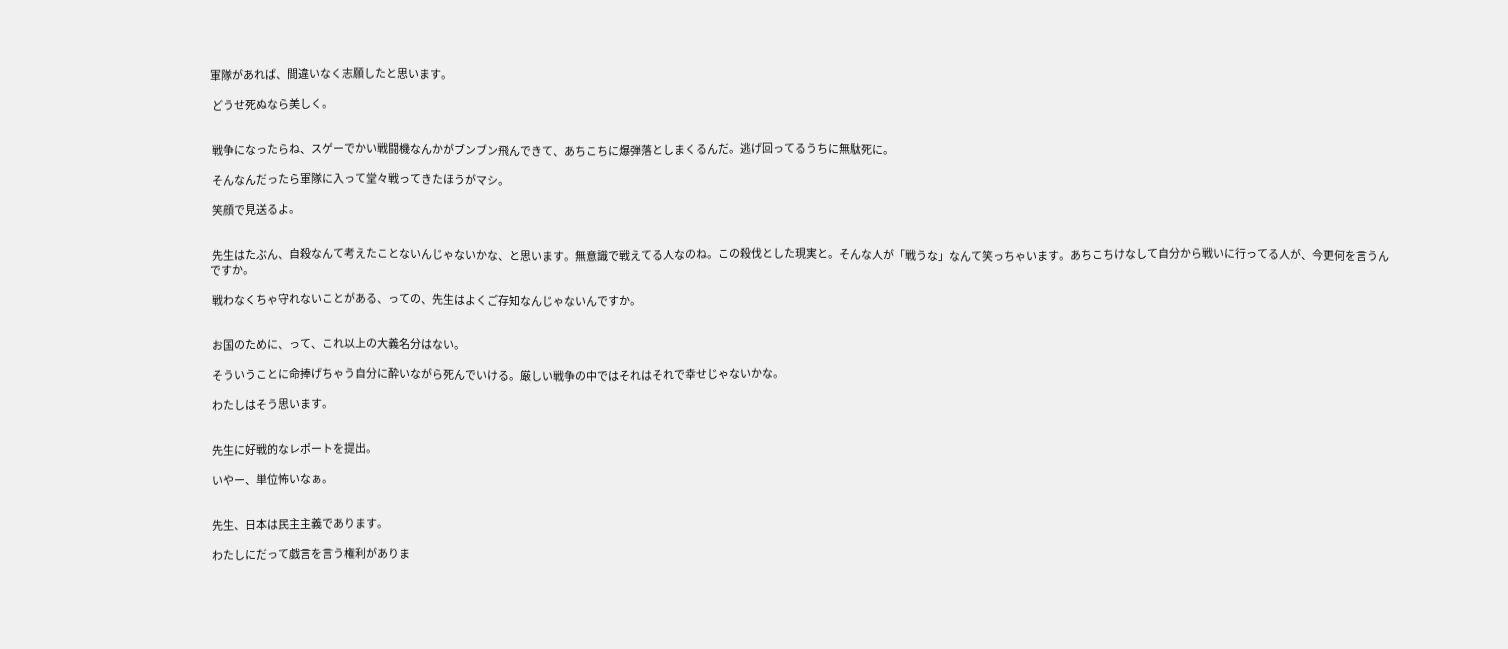軍隊があれば、間違いなく志願したと思います。

 どうせ死ぬなら美しく。


 戦争になったらね、スゲーでかい戦闘機なんかがブンブン飛んできて、あちこちに爆弾落としまくるんだ。逃げ回ってるうちに無駄死に。

 そんなんだったら軍隊に入って堂々戦ってきたほうがマシ。

 笑顔で見送るよ。


 先生はたぶん、自殺なんて考えたことないんじゃないかな、と思います。無意識で戦えてる人なのね。この殺伐とした現実と。そんな人が「戦うな」なんて笑っちゃいます。あちこちけなして自分から戦いに行ってる人が、今更何を言うんですか。

 戦わなくちゃ守れないことがある、っての、先生はよくご存知なんじゃないんですか。


 お国のために、って、これ以上の大義名分はない。

 そういうことに命捧げちゃう自分に酔いながら死んでいける。厳しい戦争の中ではそれはそれで幸せじゃないかな。

 わたしはそう思います。


 先生に好戦的なレポートを提出。

 いやー、単位怖いなぁ。


 先生、日本は民主主義であります。

 わたしにだって戯言を言う権利がありま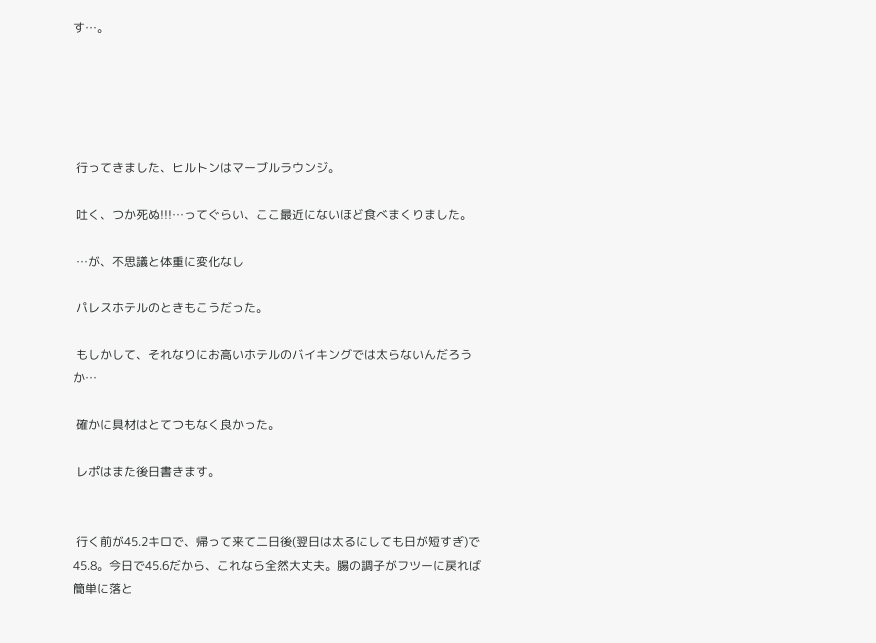す…。





 行ってきました、ヒルトンはマーブルラウンジ。

 吐く、つか死ぬ!!!…ってぐらい、ここ最近にないほど食べまくりました。

 …が、不思議と体重に変化なし

 パレスホテルのときもこうだった。

 もしかして、それなりにお高いホテルのバイキングでは太らないんだろうか…

 確かに具材はとてつもなく良かった。

 レポはまた後日書きます。


 行く前が45.2キロで、帰って来て二日後(翌日は太るにしても日が短すぎ)で45.8。今日で45.6だから、これなら全然大丈夫。腸の調子がフツーに戻れば簡単に落と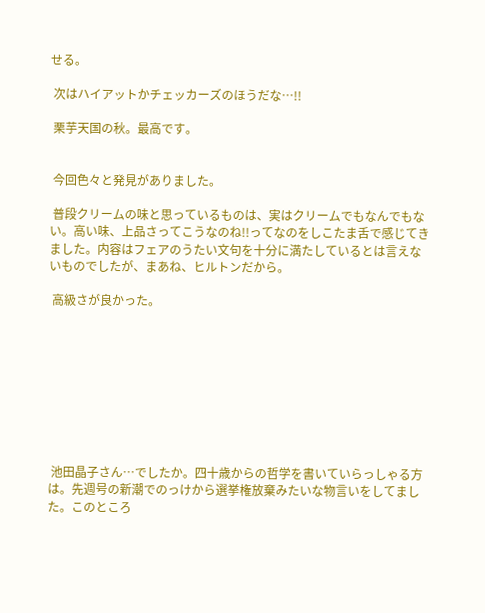せる。

 次はハイアットかチェッカーズのほうだな…!!

 栗芋天国の秋。最高です。


 今回色々と発見がありました。

 普段クリームの味と思っているものは、実はクリームでもなんでもない。高い味、上品さってこうなのね!!ってなのをしこたま舌で感じてきました。内容はフェアのうたい文句を十分に満たしているとは言えないものでしたが、まあね、ヒルトンだから。

 高級さが良かった。









 池田晶子さん…でしたか。四十歳からの哲学を書いていらっしゃる方は。先週号の新潮でのっけから選挙権放棄みたいな物言いをしてました。このところ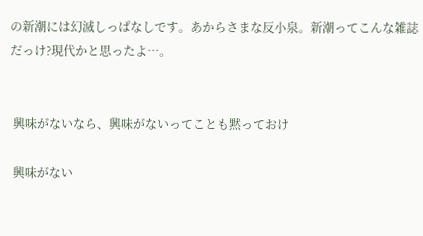の新潮には幻滅しっぱなしです。あからさまな反小泉。新潮ってこんな雑誌だっけ?現代かと思ったよ…。


 興味がないなら、興味がないってことも黙っておけ

 興味がない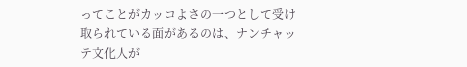ってことがカッコよさの一つとして受け取られている面があるのは、ナンチャッテ文化人が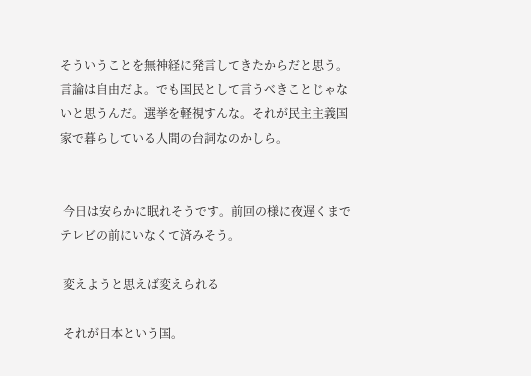そういうことを無神経に発言してきたからだと思う。言論は自由だよ。でも国民として言うべきことじゃないと思うんだ。選挙を軽視すんな。それが民主主義国家で暮らしている人間の台詞なのかしら。


 今日は安らかに眠れそうです。前回の様に夜遅くまでテレビの前にいなくて済みそう。

 変えようと思えば変えられる

 それが日本という国。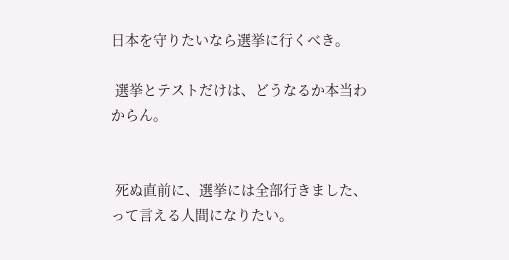日本を守りたいなら選挙に行くべき。

 選挙とテストだけは、どうなるか本当わからん。


 死ぬ直前に、選挙には全部行きました、って言える人間になりたい。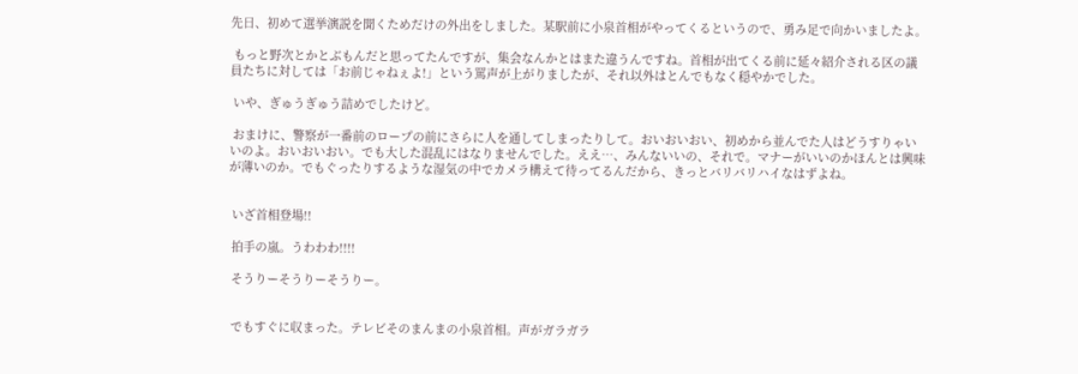先日、初めて選挙演説を聞くためだけの外出をしました。某駅前に小泉首相がやってくるというので、勇み足で向かいましたよ。

 もっと野次とかとぶもんだと思ってたんですが、集会なんかとはまた違うんですね。首相が出てくる前に延々紹介される区の議員たちに対しては「お前じゃねぇよ!」という罵声が上がりましたが、それ以外はとんでもなく穏やかでした。

 いや、ぎゅうぎゅう詰めでしたけど。

 おまけに、警察が一番前のロープの前にさらに人を通してしまったりして。おいおいおい、初めから並んでた人はどうすりゃいいのよ。おいおいおい。でも大した混乱にはなりませんでした。ええ…、みんないいの、それで。マナーがいいのかほんとは興味が薄いのか。でもぐったりするような湿気の中でカメラ構えて待ってるんだから、きっとバリバリハイなはずよね。


 いざ首相登場!!

 拍手の嵐。うわわわ!!!!

 そうりーそうりーそうりー。


 でもすぐに収まった。テレビそのまんまの小泉首相。声がガラガラ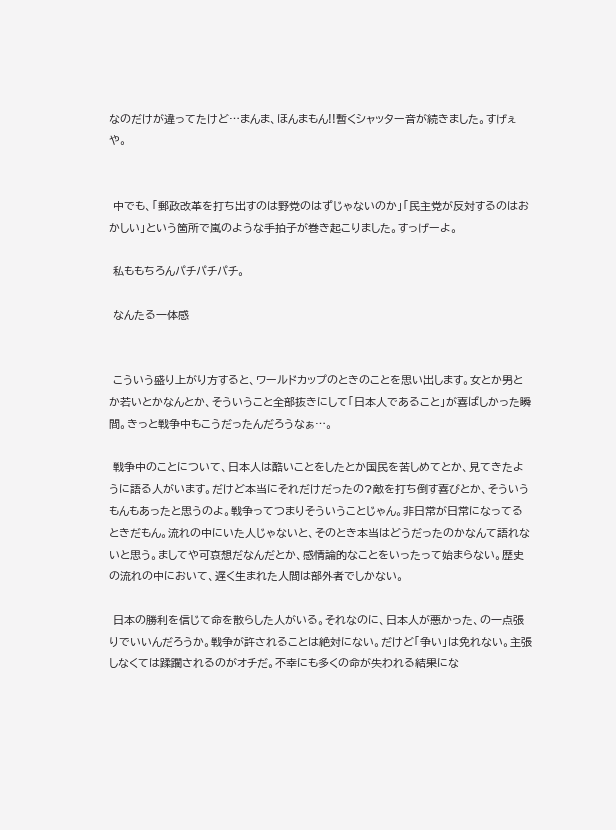なのだけが違ってたけど…まんま、ほんまもん!!暫くシャッター音が続きました。すげぇや。


 中でも、「郵政改革を打ち出すのは野党のはずじゃないのか」「民主党が反対するのはおかしい」という箇所で嵐のような手拍子が巻き起こりました。すっげーよ。

 私ももちろんパチパチパチ。

 なんたる一体感


 こういう盛り上がり方すると、ワールドカップのときのことを思い出します。女とか男とか若いとかなんとか、そういうこと全部抜きにして「日本人であること」が喜ばしかった瞬間。きっと戦争中もこうだったんだろうなぁ…。

 戦争中のことについて、日本人は酷いことをしたとか国民を苦しめてとか、見てきたように語る人がいます。だけど本当にそれだけだったの?敵を打ち倒す喜びとか、そういうもんもあったと思うのよ。戦争ってつまりそういうことじゃん。非日常が日常になってるときだもん。流れの中にいた人じゃないと、そのとき本当はどうだったのかなんて語れないと思う。ましてや可哀想だなんだとか、感情論的なことをいったって始まらない。歴史の流れの中において、遅く生まれた人間は部外者でしかない。

 日本の勝利を信じて命を散らした人がいる。それなのに、日本人が悪かった、の一点張りでいいんだろうか。戦争が許されることは絶対にない。だけど「争い」は免れない。主張しなくては蹂躙されるのがオチだ。不幸にも多くの命が失われる結果にな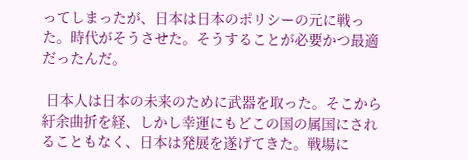ってしまったが、日本は日本のポリシーの元に戦った。時代がそうさせた。そうすることが必要かつ最適だったんだ。

 日本人は日本の未来のために武器を取った。そこから紆余曲折を経、しかし幸運にもどこの国の属国にされることもなく、日本は発展を遂げてきた。戦場に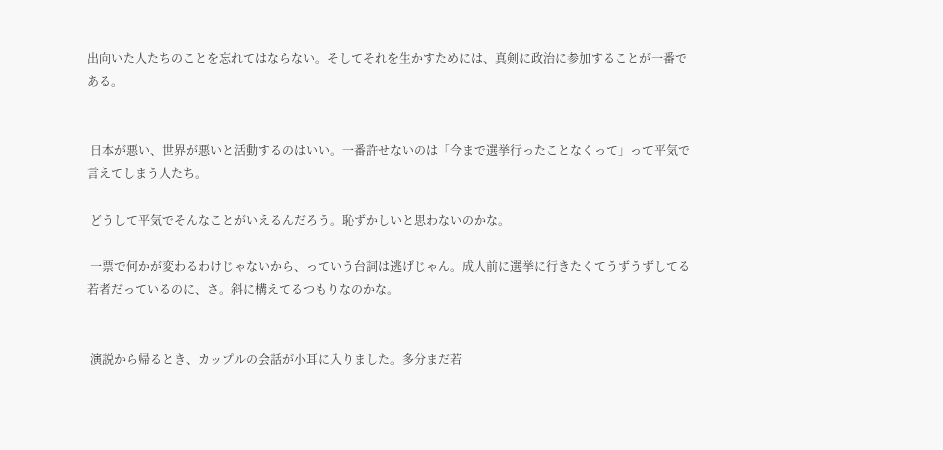出向いた人たちのことを忘れてはならない。そしてそれを生かすためには、真剣に政治に参加することが一番である。


 日本が悪い、世界が悪いと活動するのはいい。一番許せないのは「今まで選挙行ったことなくって」って平気で言えてしまう人たち。

 どうして平気でそんなことがいえるんだろう。恥ずかしいと思わないのかな。

 一票で何かが変わるわけじゃないから、っていう台詞は逃げじゃん。成人前に選挙に行きたくてうずうずしてる若者だっているのに、さ。斜に構えてるつもりなのかな。


 演説から帰るとき、カップルの会話が小耳に入りました。多分まだ若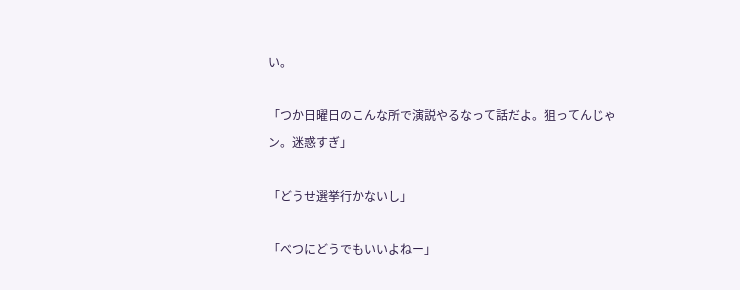い。

「つか日曜日のこんな所で演説やるなって話だよ。狙ってんじゃン。迷惑すぎ」

「どうせ選挙行かないし」

「べつにどうでもいいよねー」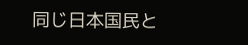同じ日本国民と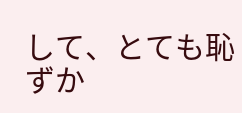して、とても恥ずか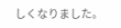しくなりました。